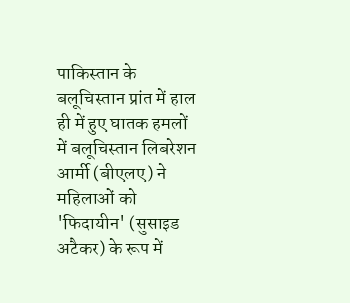पाकिस्तान के बलूचिस्तान प्रांत में हाल ही में हुए घातक हमलों में बलूचिस्तान लिबरेशन आर्मी (बीएलए) ने महिलाओं को 'फिदायीन' (सुसाइड अटैकर) के रूप में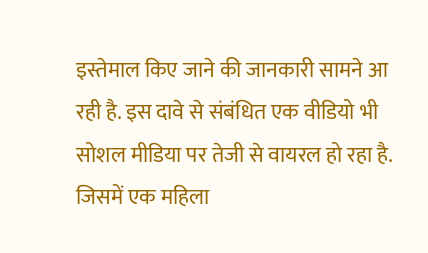इस्तेमाल किए जाने की जानकारी सामने आ रही है. इस दावे से संबंधित एक वीडियो भी सोशल मीडिया पर तेजी से वायरल हो रहा है. जिसमें एक महिला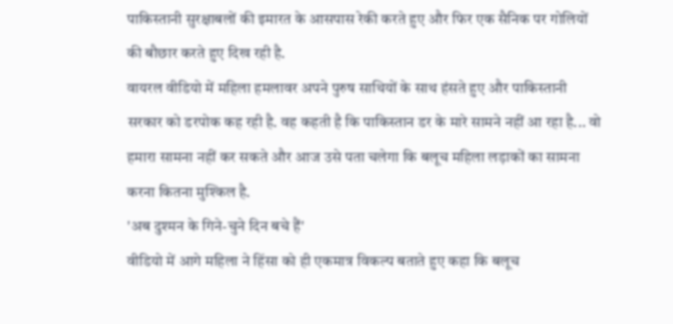पाकिस्तानी सुरक्षाबलों की इमारत के आसपास रेकी करते हुए और फिर एक सैनिक पर गोलियों की बौछार करते हुए दिख रही है.
वायरल वीडियो में महिला हमलावर अपने पुरुष साथियों के साथ हंसते हुए और पाकिस्तानी सरकार को डरपोक कह रही है. वह कहती है कि पाकिस्तान डर के मारे सामने नहीं आ रहा है... वो हमारा सामना नहीं कर सकते और आज उसे पता चलेगा कि बलूच महिला लड़ाकों का सामना करना कितना मुश्किल है.
'अब दुश्मन के गिने-चुने दिन बचे हैं'
वीडियो में आगे महिला ने हिंसा को ही एकमात्र विकल्प बताते हुए कहा कि बलूच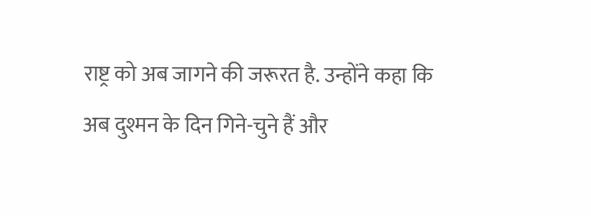राष्ट्र को अब जागने की जरूरत है. उन्होंने कहा कि अब दुश्मन के दिन गिने-चुने हैं और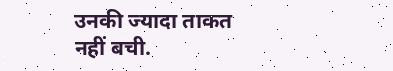उनकी ज्यादा ताकत नहीं बची.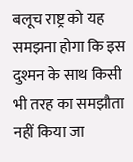बलूच राष्ट्र को यह समझना होगा कि इस दुश्मन के साथ किसी भी तरह का समझौता नहीं किया जा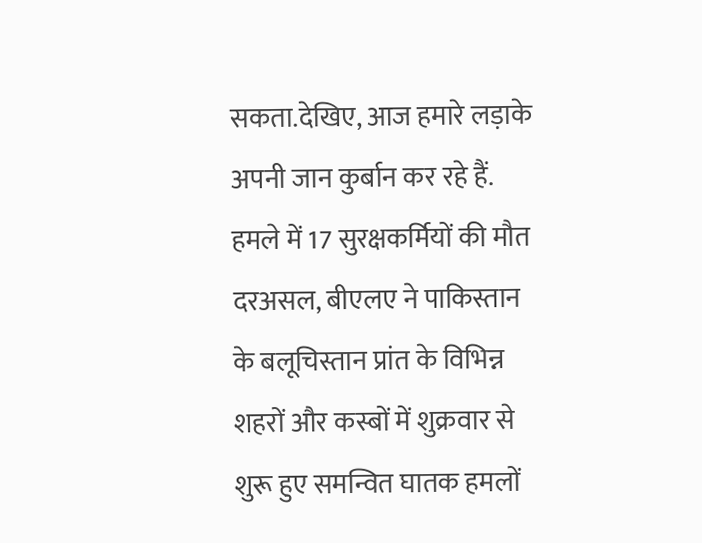सकता.देखिए, आज हमारे लड़ाके अपनी जान कुर्बान कर रहे हैं.
हमले में 17 सुरक्षकर्मियों की मौत
दरअसल, बीएलए ने पाकिस्तान के बलूचिस्तान प्रांत के विभिन्न शहरों और कस्बों में शुक्रवार से शुरू हुए समन्वित घातक हमलों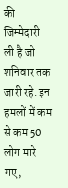की जिम्मेदारी ली है जो शनिवार तक जारी रहे. इन हमलों में कम से कम 50 लोग मारे गए,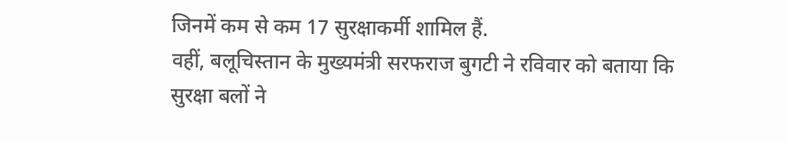जिनमें कम से कम 17 सुरक्षाकर्मी शामिल हैं.
वहीं, बलूचिस्तान के मुख्यमंत्री सरफराज बुगटी ने रविवार को बताया कि सुरक्षा बलों ने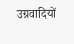उग्रवादियों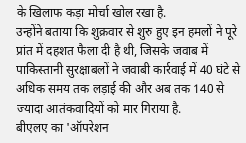के खिलाफ कड़ा मोर्चा खोल रखा है.
उन्होंने बताया कि शुक्रवार से शुरु हुए इन हमलों ने पूरे प्रांत में दहशत फैला दी है थी, जिसके जवाब में पाकिस्तानी सुरक्षाबलों ने जवाबी कार्रवाई में 40 घंटे से अधिक समय तक लड़ाई की और अब तक 140 से ज्यादा आतंकवादियों को मार गिराया है.
बीएलए का 'ऑपरेशन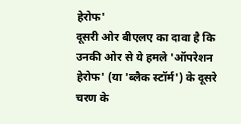हेरोफ'
दूसरी ओर बीएलए का दावा है कि उनकी ओर से ये हमले 'ऑपरेशन हेरोफ' (या 'ब्लैक स्टॉर्म') के दूसरे चरण के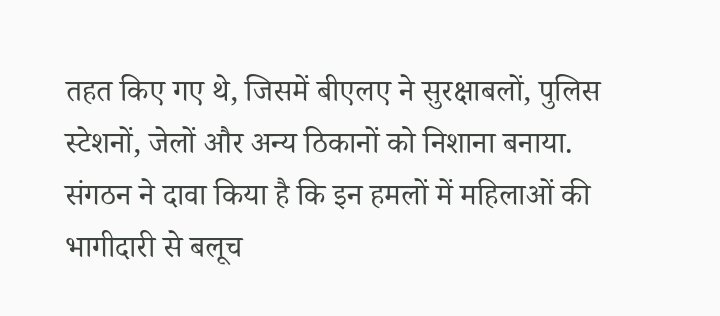तहत किए गए थे, जिसमें बीएलए ने सुरक्षाबलों, पुलिस स्टेशनों, जेलों और अन्य ठिकानों को निशाना बनाया.
संगठन ने दावा किया है कि इन हमलों में महिलाओं की भागीदारी से बलूच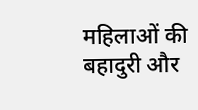महिलाओं की बहादुरी और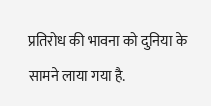प्रतिरोध की भावना को दुनिया के सामने लाया गया है.